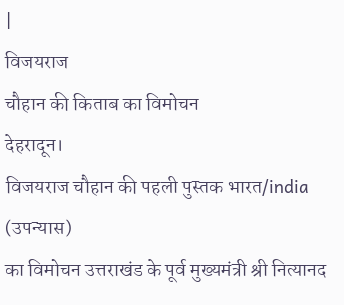|
विजयराज
चौहान की किताब का विमोचन
देहरादून।
विजयराज चौहान की पहली पुस्तक भारत/india
(उपन्यास)
का विमोचन उत्तराखंड के पूर्व मुख्यमंत्री श्री नित्यानद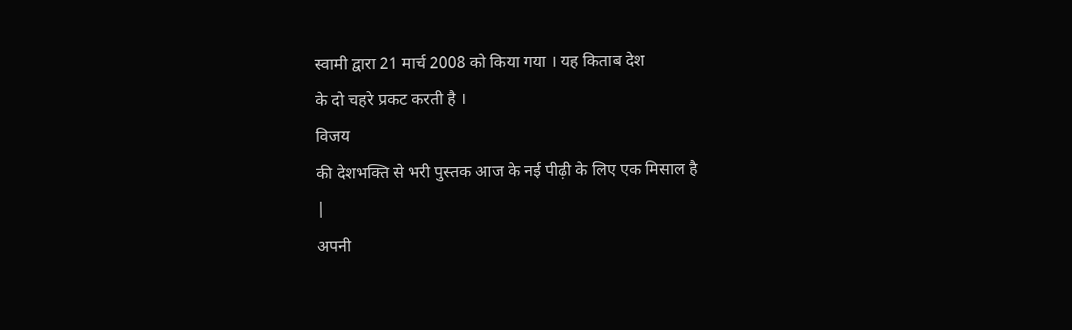स्वामी द्वारा 21 मार्च 2008 को किया गया । यह किताब देश
के दो चहरे प्रकट करती है ।
विजय
की देशभक्ति से भरी पुस्तक आज के नई पीढ़ी के लिए एक मिसाल है
|
अपनी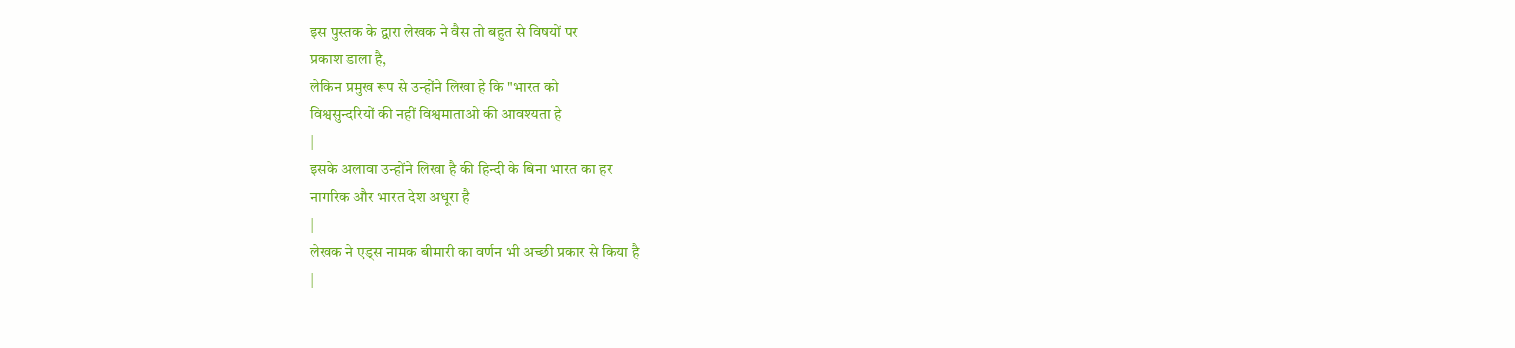इस पुस्तक के द्वारा लेखक ने वैस तो बहुत से विषयों पर
प्रकाश डाला है,
लेकिन प्रमुख रूप से उन्होंने लिखा हे कि "भारत को
विश्वसुन्दरियों की नहीं विश्वमाताओ की आवश्यता हे
|
इसके अलावा उन्होंने लिखा है की हिन्दी के बिना भारत का हर
नागरिक और भारत देश अधूरा है
|
लेखक ने एड्स नामक बीमारी का वर्णन भी अच्छी प्रकार से किया है
|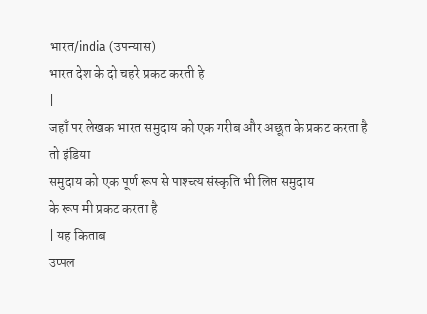भारत/india (उपन्यास)
भारत देश के दो चहरे प्रकट करती हे
|
जहाँ पर लेखक भारत समुदाय को एक गरीब और अछूत के प्रकट करता है
तो इंडिया
समुदाय को एक पूर्ण रूप से पाश्च्त्य संस्कृति भी लिप्त समुदाय
के रूप मी प्रकट करता है
| यह किताब
उप्पल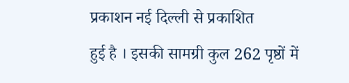प्रकाशन नई दिल्ली से प्रकाशित
हुई है । इसकी सामग्री कुल 262 पृष्ठों में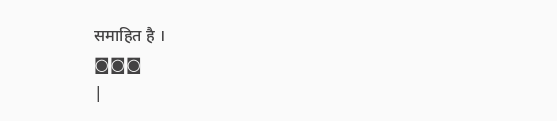समाहित है ।
◙◙◙
|